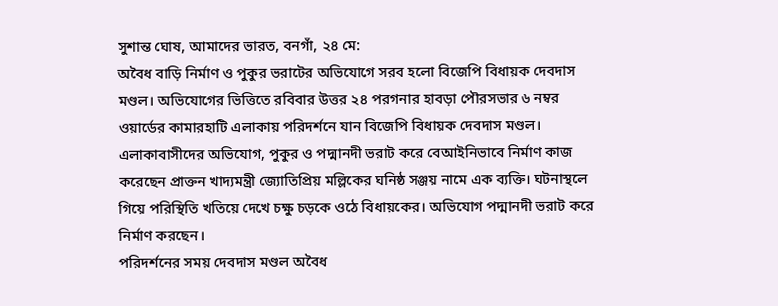সুশান্ত ঘোষ, আমাদের ভারত, বনগাঁ, ২৪ মে:
অবৈধ বাড়ি নির্মাণ ও পুকুর ভরাটের অভিযোগে সরব হলো বিজেপি বিধায়ক দেবদাস মণ্ডল। অভিযোগের ভিত্তিতে রবিবার উত্তর ২৪ পরগনার হাবড়া পৌরসভার ৬ নম্বর ওয়ার্ডের কামারহাটি এলাকায় পরিদর্শনে যান বিজেপি বিধায়ক দেবদাস মণ্ডল। এলাকাবাসীদের অভিযোগ, পুকুর ও পদ্মানদী ভরাট করে বেআইনিভাবে নির্মাণ কাজ করেছেন প্রাক্তন খাদ্যমন্ত্রী জ্যোতিপ্রিয় মল্লিকের ঘনিষ্ঠ সঞ্জয় নামে এক ব্যক্তি। ঘটনাস্থলে গিয়ে পরিস্থিতি খতিয়ে দেখে চক্ষু চড়কে ওঠে বিধায়কের। অভিযোগ পদ্মানদী ভরাট করে নির্মাণ করছেন।
পরিদর্শনের সময় দেবদাস মণ্ডল অবৈধ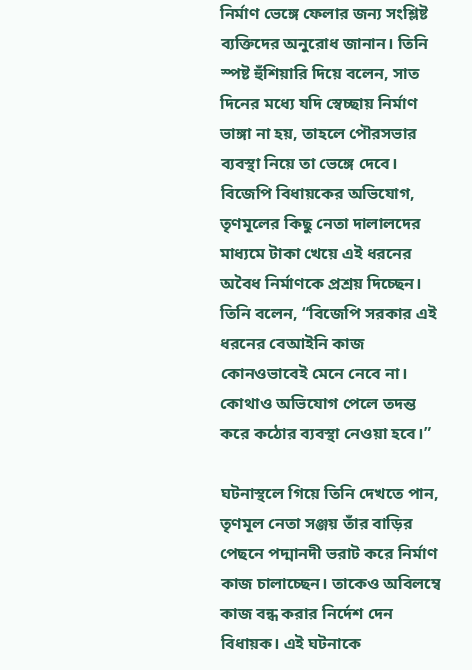নির্মাণ ভেঙ্গে ফেলার জন্য সংশ্লিষ্ট ব্যক্তিদের অনুরোধ জানান। তিনি স্পষ্ট হুঁশিয়ারি দিয়ে বলেন, সাত দিনের মধ্যে যদি স্বেচ্ছায় নির্মাণ ভাঙ্গা না হয়, তাহলে পৌরসভার ব্যবস্থা নিয়ে তা ভেঙ্গে দেবে। বিজেপি বিধায়কের অভিযোগ, তৃণমূলের কিছু নেতা দালালদের মাধ্যমে টাকা খেয়ে এই ধরনের অবৈধ নির্মাণকে প্রশ্রয় দিচ্ছেন। তিনি বলেন, “বিজেপি সরকার এই ধরনের বেআইনি কাজ কোনওভাবেই মেনে নেবে না। কোথাও অভিযোগ পেলে তদন্ত করে কঠোর ব্যবস্থা নেওয়া হবে।”

ঘটনাস্থলে গিয়ে তিনি দেখতে পান, তৃণমূল নেতা সঞ্জয় তাঁর বাড়ির পেছনে পদ্মানদী ভরাট করে নির্মাণ কাজ চালাচ্ছেন। তাকেও অবিলম্বে কাজ বন্ধ করার নির্দেশ দেন বিধায়ক। এই ঘটনাকে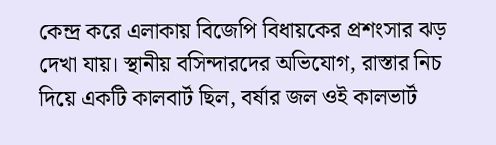কেন্দ্র করে এলাকায় বিজেপি বিধায়কের প্রশংসার ঝড় দেখা যায়। স্থানীয় বসিন্দারদের অভিযোগ, রাস্তার নিচ দিয়ে একটি কালবার্ট ছিল, বর্ষার জল ওই কালভার্ট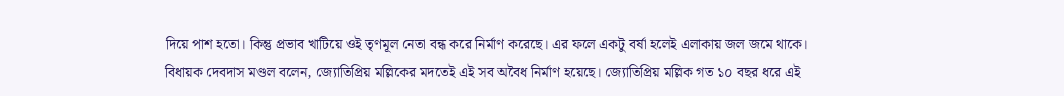দিয়ে পাশ হতো। কিন্তু প্রভাব খাটিয়ে ওই তৃণমূল নেতা বন্ধ করে নির্মাণ করেছে। এর ফলে একটু বর্ষা হলেই এলাকায় জল জমে থাকে।
বিধায়ক দেবদাস মণ্ডল বলেন, জ্যোতিপ্রিয় মল্লিকের মদতেই এই সব অবৈধ নির্মাণ হয়েছে। জ্যোতিপ্রিয় মল্লিক গত ১০ বছর ধরে এই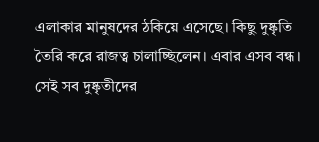এলাকার মানুষদের ঠকিয়ে এসেছে। কিছু দুষ্কৃতি তৈরি করে রাজত্ব চালাচ্ছিলেন। এবার এসব বন্ধ। সেই সব দুষ্কৃতীদের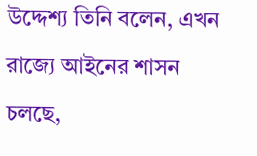উদ্দেশ্য তিনি বলেন, এখন রাজ্যে আইনের শাসন চলছে,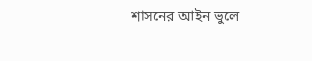শাসনের আইন ভুলে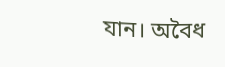যান। অবৈধ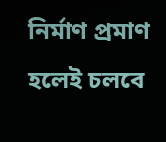নির্মাণ প্রমাণ হলেই চলবে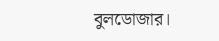বুলডোজার।